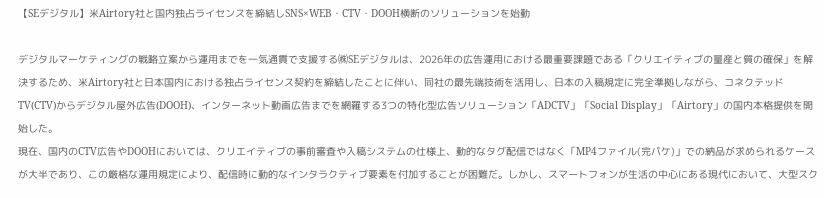【SEデジタル】米Airtory社と国内独占ライセンスを締結しSNS×WEB・CTV・DOOH横断のソリューションを始動

デジタルマーケティングの戦略立案から運用までを一気通貫で支援する㈱SEデジタルは、2026年の広告運用における最重要課題である「クリエイティブの量産と質の確保」を解決するため、米Airtory社と日本国内における独占ライセンス契約を締結したことに伴い、同社の最先端技術を活用し、日本の入稿規定に完全準拠しながら、コネクテッドTV(CTV)からデジタル屋外広告(DOOH)、インターネット動画広告までを網羅する3つの特化型広告ソリューション「ADCTV」「Social Display」「Airtory」の国内本格提供を開始した。
現在、国内のCTV広告やDOOHにおいては、クリエイティブの事前審査や入稿システムの仕様上、動的なタグ配信ではなく「MP4ファイル(完パケ)」での納品が求められるケースが大半であり、この厳格な運用規定により、配信時に動的なインタラクティブ要素を付加することが困難だ。しかし、スマートフォンが生活の中心にある現代において、大型スク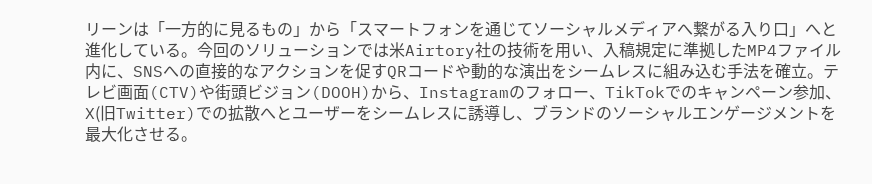リーンは「一方的に見るもの」から「スマートフォンを通じてソーシャルメディアへ繋がる入り口」へと進化している。今回のソリューションでは米Airtory社の技術を用い、入稿規定に準拠したMP4ファイル内に、SNSへの直接的なアクションを促すQRコードや動的な演出をシームレスに組み込む手法を確立。テレビ画面(CTV)や街頭ビジョン(DOOH)から、Instagramのフォロー、TikTokでのキャンペーン参加、X(旧Twitter)での拡散へとユーザーをシームレスに誘導し、ブランドのソーシャルエンゲージメントを最大化させる。